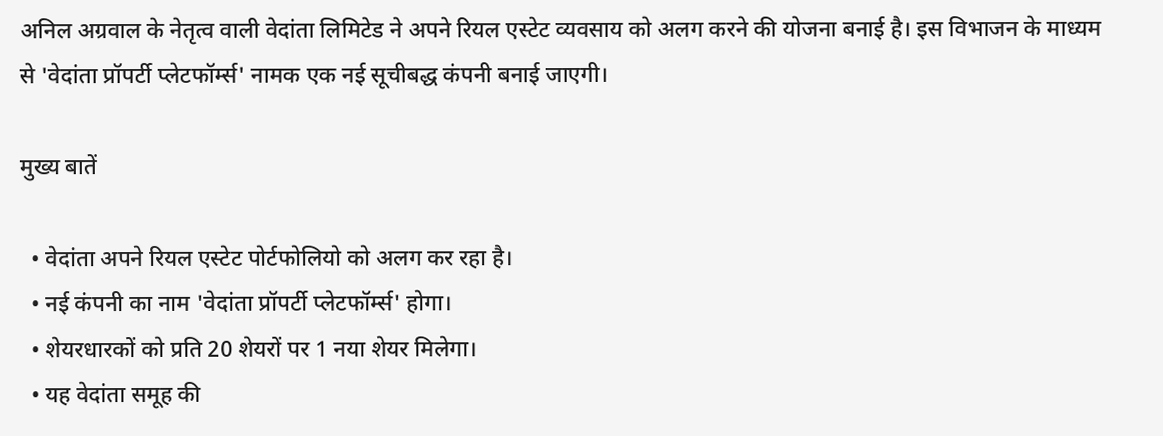अनिल अग्रवाल के नेतृत्व वाली वेदांता लिमिटेड ने अपने रियल एस्टेट व्यवसाय को अलग करने की योजना बनाई है। इस विभाजन के माध्यम से 'वेदांता प्रॉपर्टी प्लेटफॉर्म्स' नामक एक नई सूचीबद्ध कंपनी बनाई जाएगी।

मुख्य बातें

  • वेदांता अपने रियल एस्टेट पोर्टफोलियो को अलग कर रहा है।
  • नई कंपनी का नाम 'वेदांता प्रॉपर्टी प्लेटफॉर्म्स' होगा।
  • शेयरधारकों को प्रति 20 शेयरों पर 1 नया शेयर मिलेगा।
  • यह वेदांता समूह की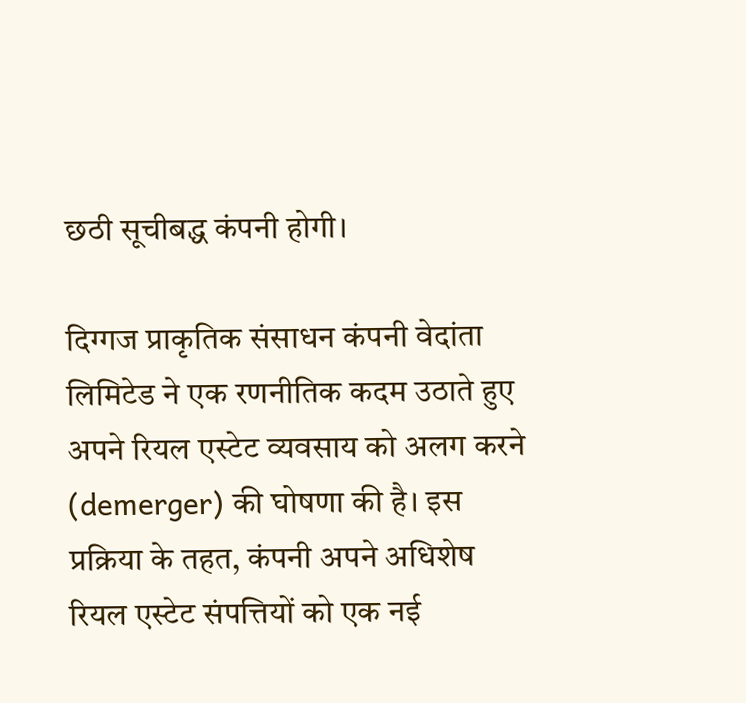छठी सूचीबद्ध कंपनी होगी।

दिग्गज प्राकृतिक संसाधन कंपनी वेदांता लिमिटेड ने एक रणनीतिक कदम उठाते हुए अपने रियल एस्टेट व्यवसाय को अलग करने (demerger) की घोषणा की है। इस प्रक्रिया के तहत, कंपनी अपने अधिशेष रियल एस्टेट संपत्तियों को एक नई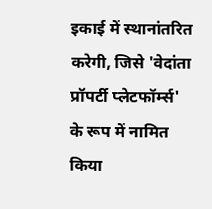इकाई में स्थानांतरित करेगी, जिसे 'वेदांता प्रॉपर्टी प्लेटफॉर्म्स' के रूप में नामित किया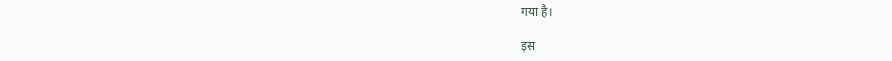गया है।

इस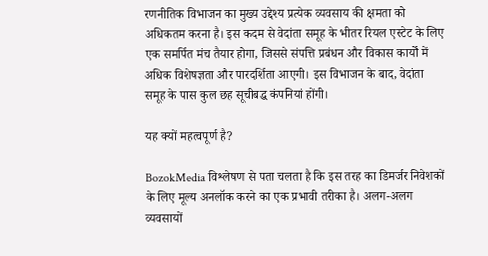रणनीतिक विभाजन का मुख्य उद्देश्य प्रत्येक व्यवसाय की क्षमता को अधिकतम करना है। इस कदम से वेदांता समूह के भीतर रियल एस्टेट के लिए एक समर्पित मंच तैयार होगा, जिससे संपत्ति प्रबंधन और विकास कार्यों में अधिक विशेषज्ञता और पारदर्शिता आएगी। इस विभाजन के बाद, वेदांता समूह के पास कुल छह सूचीबद्ध कंपनियां होंगी।

यह क्यों महत्वपूर्ण है?

BozokMedia विश्लेषण से पता चलता है कि इस तरह का डिमर्जर निवेशकों के लिए मूल्य अनलॉक करने का एक प्रभावी तरीका है। अलग-अलग व्यवसायों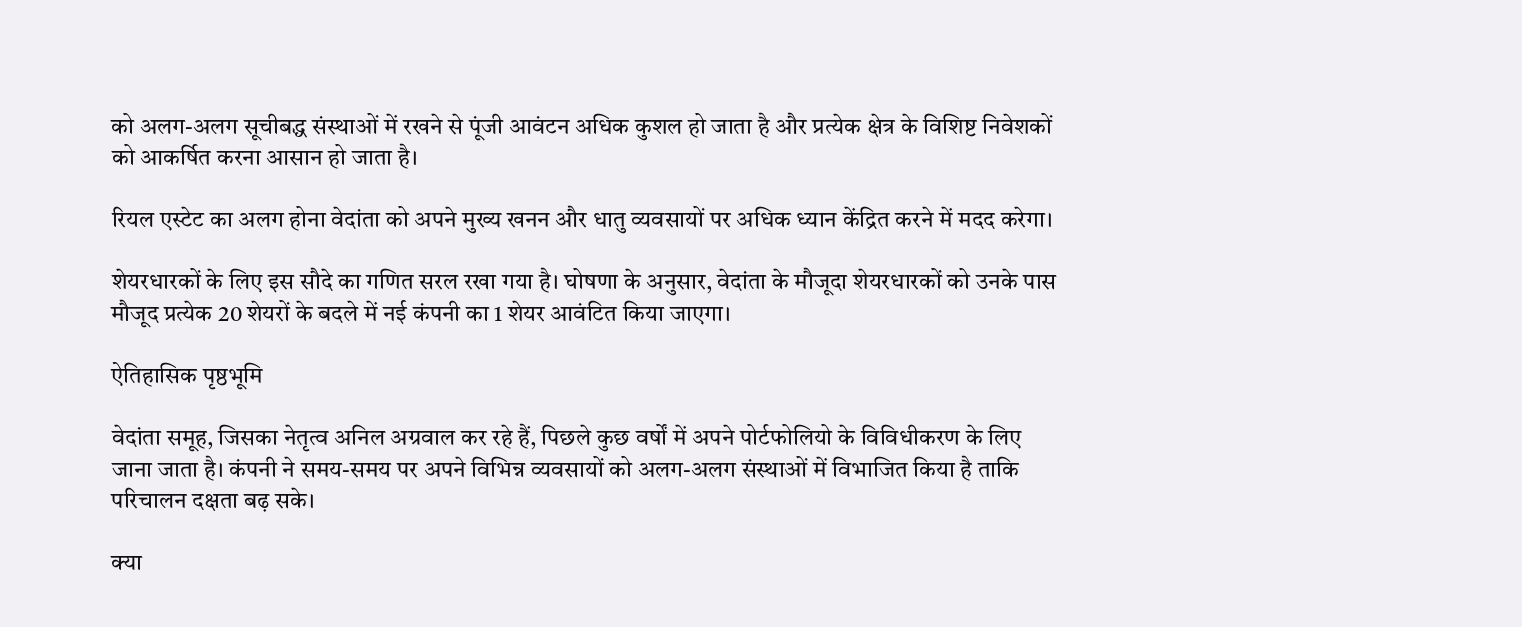को अलग-अलग सूचीबद्ध संस्थाओं में रखने से पूंजी आवंटन अधिक कुशल हो जाता है और प्रत्येक क्षेत्र के विशिष्ट निवेशकों को आकर्षित करना आसान हो जाता है।

रियल एस्टेट का अलग होना वेदांता को अपने मुख्य खनन और धातु व्यवसायों पर अधिक ध्यान केंद्रित करने में मदद करेगा।

शेयरधारकों के लिए इस सौदे का गणित सरल रखा गया है। घोषणा के अनुसार, वेदांता के मौजूदा शेयरधारकों को उनके पास मौजूद प्रत्येक 20 शेयरों के बदले में नई कंपनी का 1 शेयर आवंटित किया जाएगा।

ऐतिहासिक पृष्ठभूमि

वेदांता समूह, जिसका नेतृत्व अनिल अग्रवाल कर रहे हैं, पिछले कुछ वर्षों में अपने पोर्टफोलियो के विविधीकरण के लिए जाना जाता है। कंपनी ने समय-समय पर अपने विभिन्न व्यवसायों को अलग-अलग संस्थाओं में विभाजित किया है ताकि परिचालन दक्षता बढ़ सके।

क्या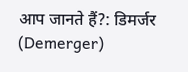आप जानते हैं?: डिमर्जर (Demerger)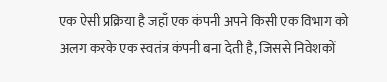एक ऐसी प्रक्रिया है जहाँ एक कंपनी अपने किसी एक विभाग को अलग करके एक स्वतंत्र कंपनी बना देती है, जिससे निवेशकों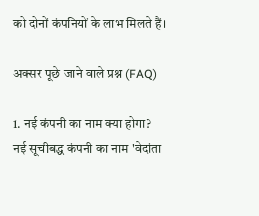को दोनों कंपनियों के लाभ मिलते हैं।

अक्सर पूछे जाने वाले प्रश्न (FAQ)

1. नई कंपनी का नाम क्या होगा?
नई सूचीबद्ध कंपनी का नाम 'वेदांता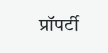प्रॉपर्टी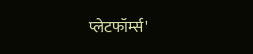प्लेटफॉर्म्स'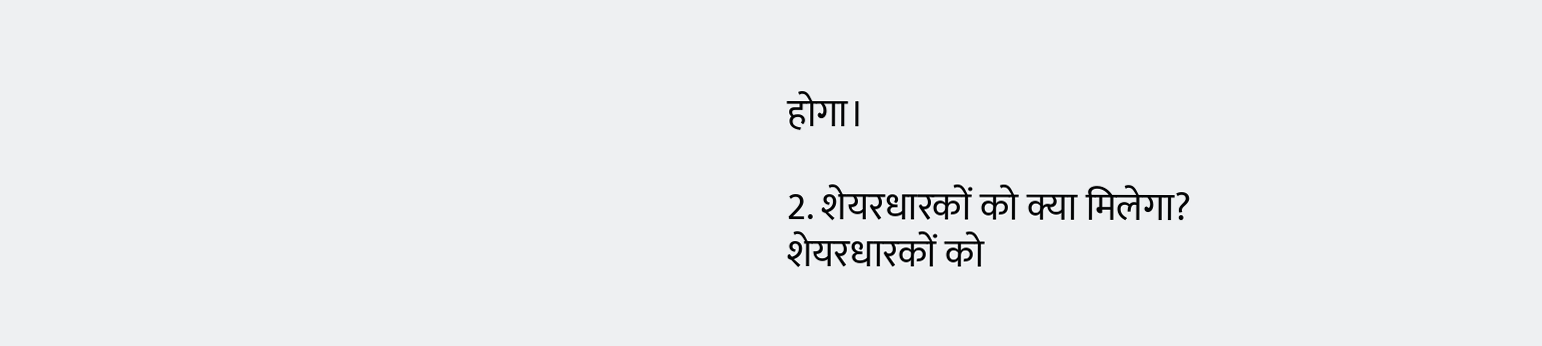होगा।

2. शेयरधारकों को क्या मिलेगा?
शेयरधारकों को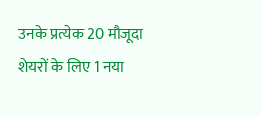उनके प्रत्येक 20 मौजूदा शेयरों के लिए 1 नया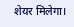शेयर मिलेगा।